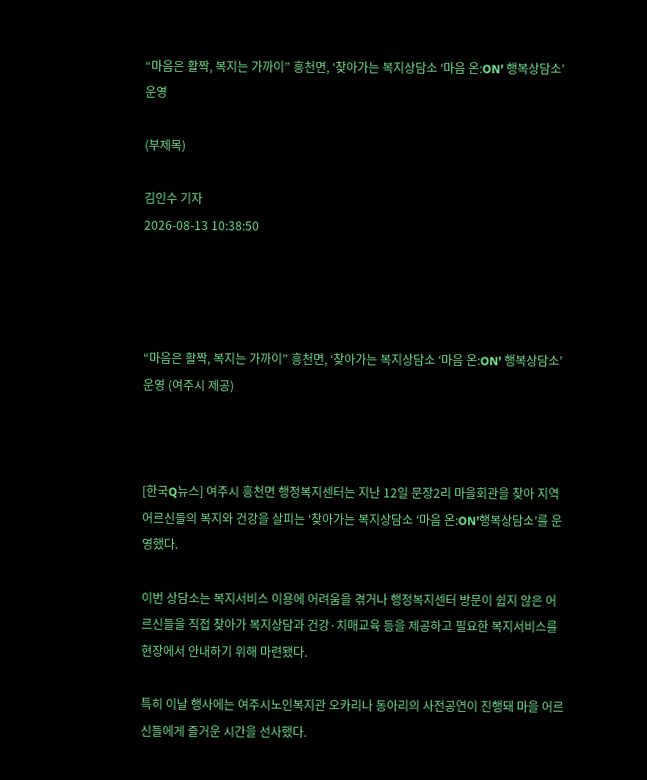“마음은 활짝, 복지는 가까이” 흥천면, ‘찾아가는 복지상담소 ‘마음 온:ON’ 행복상담소’ 운영

(부제목)

김인수 기자
2026-08-13 10:38:50




“마음은 활짝, 복지는 가까이” 흥천면, ‘찾아가는 복지상담소 ‘마음 온:ON’ 행복상담소’ 운영 (여주시 제공)



[한국Q뉴스] 여주시 흥천면 행정복지센터는 지난 12일 문장2리 마을회관을 찾아 지역 어르신들의 복지와 건강을 살피는 ‘찾아가는 복지상담소 ‘마음 온:ON’행복상담소’를 운영했다.

이번 상담소는 복지서비스 이용에 어려움을 겪거나 행정복지센터 방문이 쉽지 않은 어르신들을 직접 찾아가 복지상담과 건강·치매교육 등을 제공하고 필요한 복지서비스를 현장에서 안내하기 위해 마련됐다.

특히 이날 행사에는 여주시노인복지관 오카리나 동아리의 사전공연이 진행돼 마을 어르신들에게 즐거운 시간을 선사했다.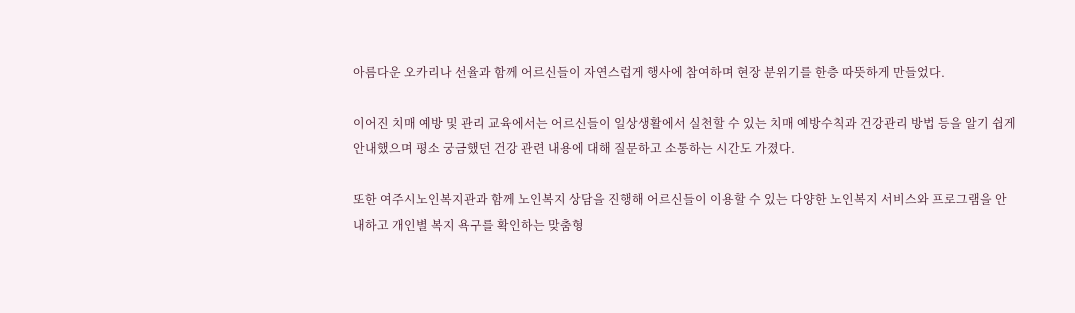아름다운 오카리나 선율과 함께 어르신들이 자연스럽게 행사에 참여하며 현장 분위기를 한층 따뜻하게 만들었다.

이어진 치매 예방 및 관리 교육에서는 어르신들이 일상생활에서 실천할 수 있는 치매 예방수칙과 건강관리 방법 등을 알기 쉽게 안내했으며 평소 궁금했던 건강 관련 내용에 대해 질문하고 소통하는 시간도 가졌다.

또한 여주시노인복지관과 함께 노인복지 상담을 진행해 어르신들이 이용할 수 있는 다양한 노인복지 서비스와 프로그램을 안내하고 개인별 복지 욕구를 확인하는 맞춤형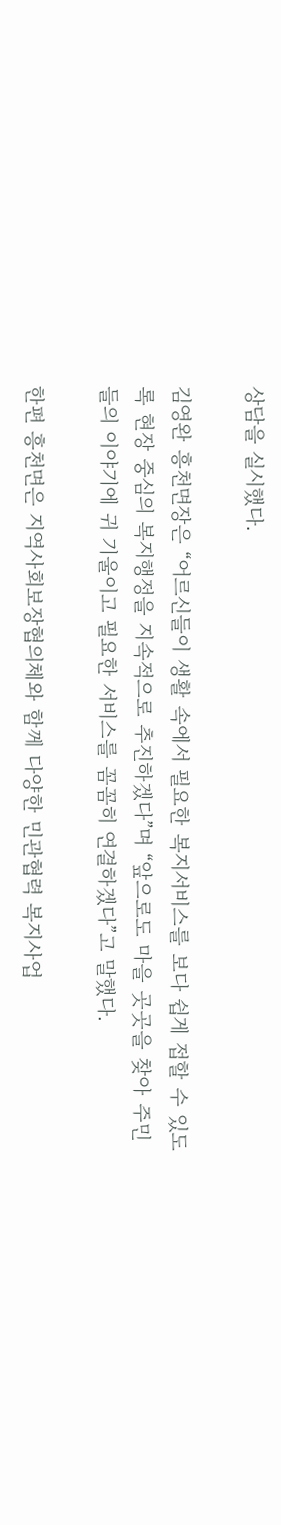상담을 실시했다.

김영완 흥천면장은 “어르신들이 생활 속에서 필요한 복지서비스를 보다 쉽게 접할 수 있도록 현장 중심의 복지행정을 지속적으로 추진하겠다”며 “앞으로도 마을 곳곳을 찾아 주민들의 이야기에 귀 기울이고 필요한 서비스를 꼼꼼히 연결하겠다”고 말했다.

한편 흥천면은 지역사회보장협의체와 함께 다양한 민관협력 복지사업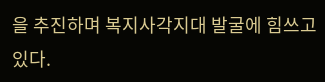을 추진하며 복지사각지대 발굴에 힘쓰고 있다.